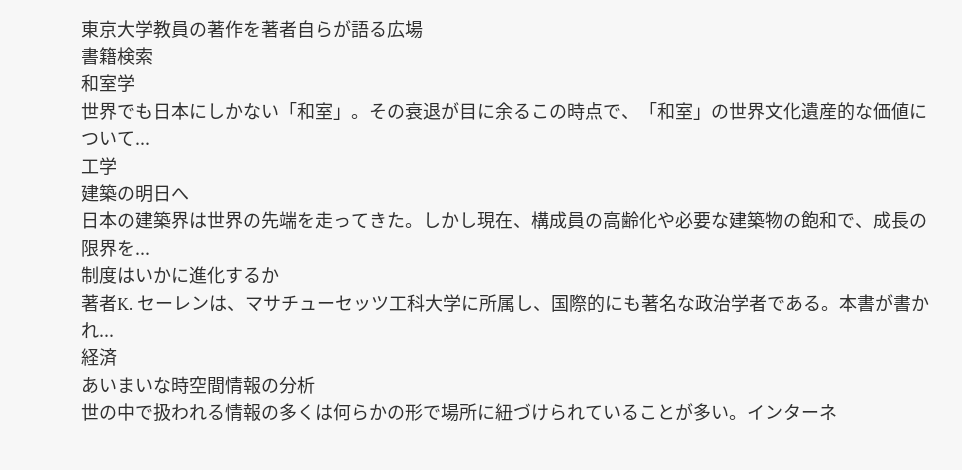東京大学教員の著作を著者自らが語る広場
書籍検索
和室学
世界でも日本にしかない「和室」。その衰退が目に余るこの時点で、「和室」の世界文化遺産的な価値について...
工学
建築の明日へ
日本の建築界は世界の先端を走ってきた。しかし現在、構成員の高齢化や必要な建築物の飽和で、成長の限界を...
制度はいかに進化するか
著者K. セーレンは、マサチューセッツ工科大学に所属し、国際的にも著名な政治学者である。本書が書かれ...
経済
あいまいな時空間情報の分析
世の中で扱われる情報の多くは何らかの形で場所に紐づけられていることが多い。インターネ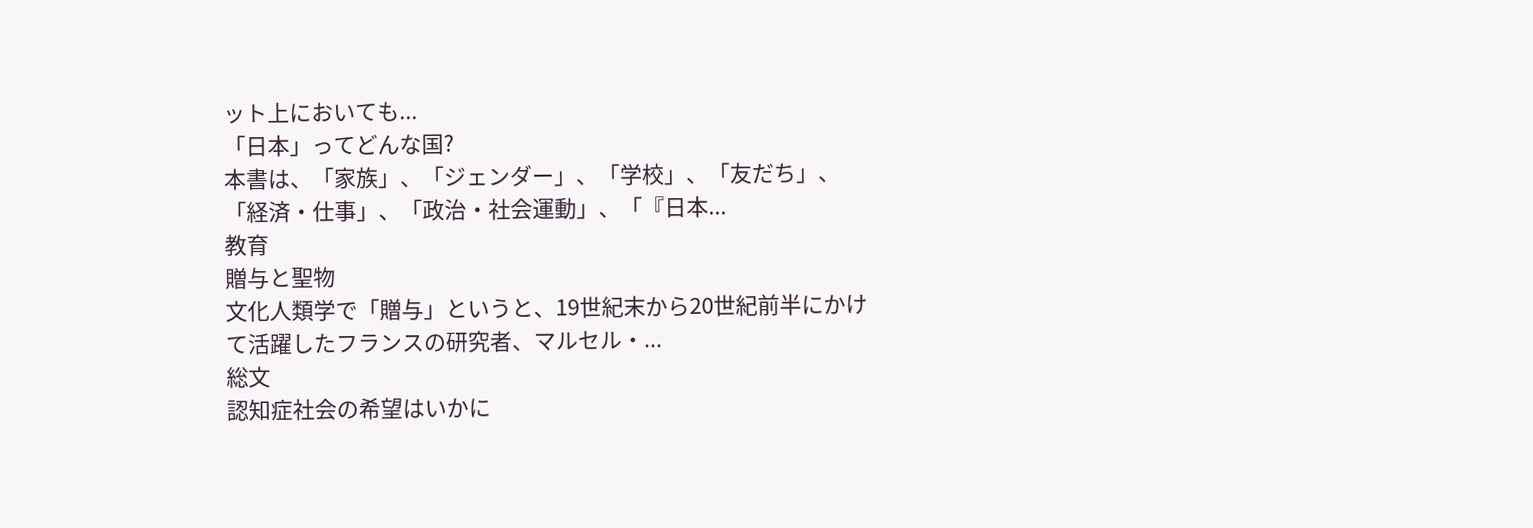ット上においても...
「日本」ってどんな国?
本書は、「家族」、「ジェンダー」、「学校」、「友だち」、「経済・仕事」、「政治・社会運動」、「『日本...
教育
贈与と聖物
文化人類学で「贈与」というと、19世紀末から20世紀前半にかけて活躍したフランスの研究者、マルセル・...
総文
認知症社会の希望はいかに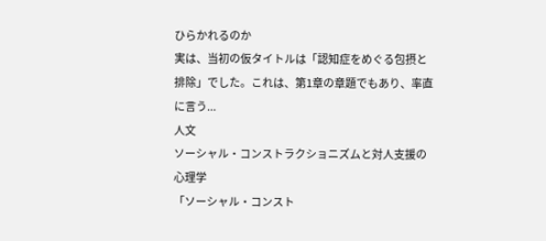ひらかれるのか
実は、当初の仮タイトルは「認知症をめぐる包摂と排除」でした。これは、第1章の章題でもあり、率直に言う...
人文
ソーシャル・コンストラクショニズムと対人支援の心理学
「ソーシャル・コンスト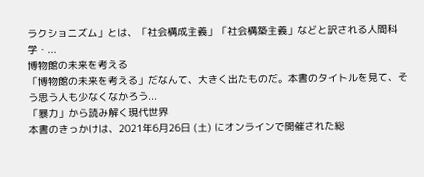ラクショニズム」とは、「社会構成主義」「社会構築主義」などと訳される人間科学・...
博物館の未来を考える
「博物館の未来を考える」だなんて、大きく出たものだ。本書のタイトルを見て、そう思う人も少なくなかろう...
「暴力」から読み解く現代世界
本書のきっかけは、2021年6月26日 (土) にオンラインで開催された総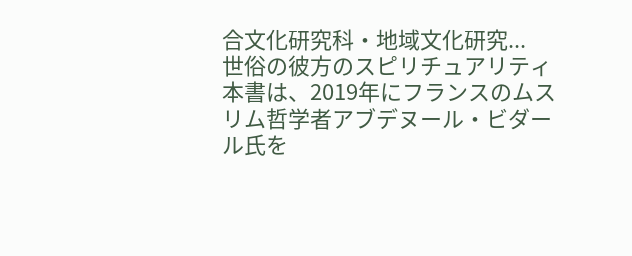合文化研究科・地域文化研究...
世俗の彼方のスピリチュアリティ
本書は、2019年にフランスのムスリム哲学者アブデヌール・ビダール氏を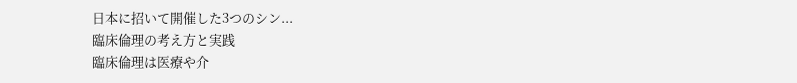日本に招いて開催した3つのシン...
臨床倫理の考え方と実践
臨床倫理は医療や介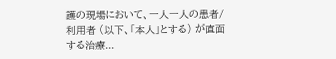護の現場において、一人一人の患者/利用者 (以下、「本人」とする) が直面する治療...